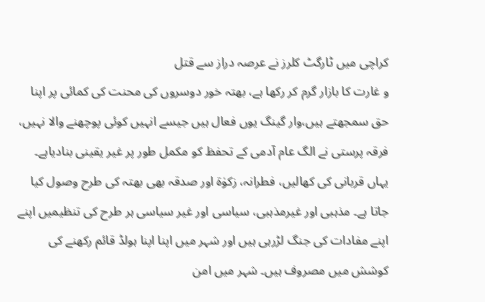کراچی میں ٹارگٹ کلرز نے عرصہ دراز سے قتل
و غارت کا بازار گرم کر رکھا ہے، بھتہ خور دوسروں کی محنت کی کمائی پر اپنا
حق سمجھتے ہیں،وار گینگ یوں فعال ہیں جیسے انہیں کوئی پوچھنے والا نہیں،
فرقہ پرستی نے الگ عام آدمی کے تحفظ کو مکمل طور پر غیر یقینی بنادیاہے۔
یہاں قربانی کی کھالیں، فطرانہ، زکوٰۃ اور صدقہ بھی بھتہ کی طرح وصول کیا
جاتا ہے۔ مذہبی اور غیرمذہبی، سیاسی اور غیر سیاسی ہر طرح کی تنظیمیں اپنے
اپنے مفادات کی جنگ لڑرہی ہیں اور شہر میں اپنا اپنا ہولڈ قائم رکھنے کی
کوشش میں مصروف ہیں۔ شہر میں امن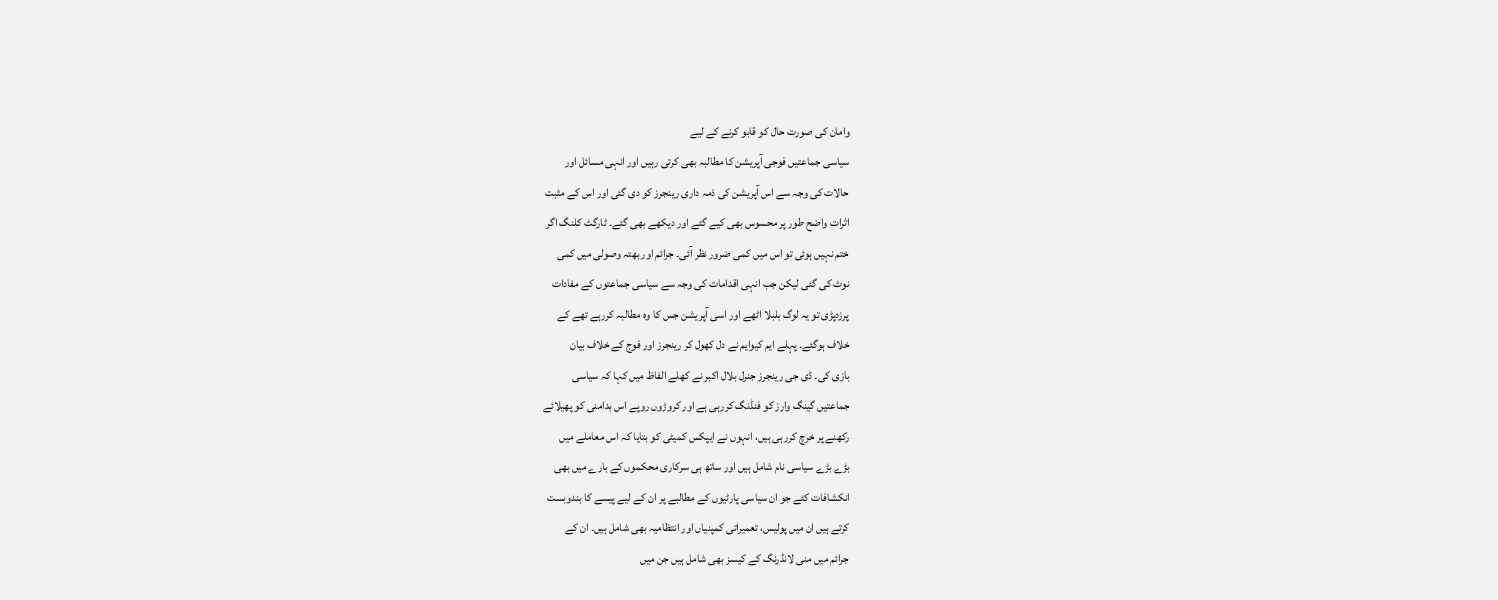وامان کی صورت حال کو قابو کرنے کے لیے
سیاسی جماعتیں فوجی آپریشن کا مطالبہ بھی کرتی رہیں اور انہی مسائل اور
حالات کی وجہ سے اس آپریشن کی ذمہ داری رینجرز کو دی گئی اور اس کے مثبت
اثرات واضح طور پر محسوس بھی کیے گئے اور دیکھے بھی گئے۔ ٹارگٹ کلنگ اگر
ختم نہیں ہوئی تو اس میں کمی ضرور نظر آئی۔ جرائم اور بھتہ وصولی میں کمی
نوٹ کی گئی لیکن جب انہی اقدامات کی وجہ سے سیاسی جماعتوں کے مفادات
پرزدپڑی تو یہ لوگ بلبلا اٹھے اور اسی آپریشن جس کا وہ مطالبہ کررہے تھے کے
خلاف ہوگئے۔ پہلے ایم کیوایم نے دل کھول کر رینجرز اور فوج کے خلاف بیان
بازی کی۔ ڈی جی رینجرز جنرل بلال اکبر نے کھلے الفاظ میں کہا کہ سیاسی
جماعتیں گینگ وارز کو فنڈنگ کررہی ہے اور کروڑوں روپے اس بدامنی کو پھیلائے
رکھنے پر خرچ کررہی ہیں، انہوں نے ایپکس کمیٹی کو بتایا کہ اس معاملے میں
بڑے بڑے سیاسی نام شامل ہیں اور ساتھ ہی سرکاری محکموں کے بارے میں بھی
انکشافات کئے جو ان سیاسی پارٹیوں کے مطالبے پر ان کے لیے پیسے کا بندوبست
کرتے ہیں ان میں پولیس، تعمیراتی کمپنیاں اور انتظامیہ بھی شامل ہیں۔ ان کے
جرائم میں منی لانڈرنگ کے کیسز بھی شامل ہیں جن میں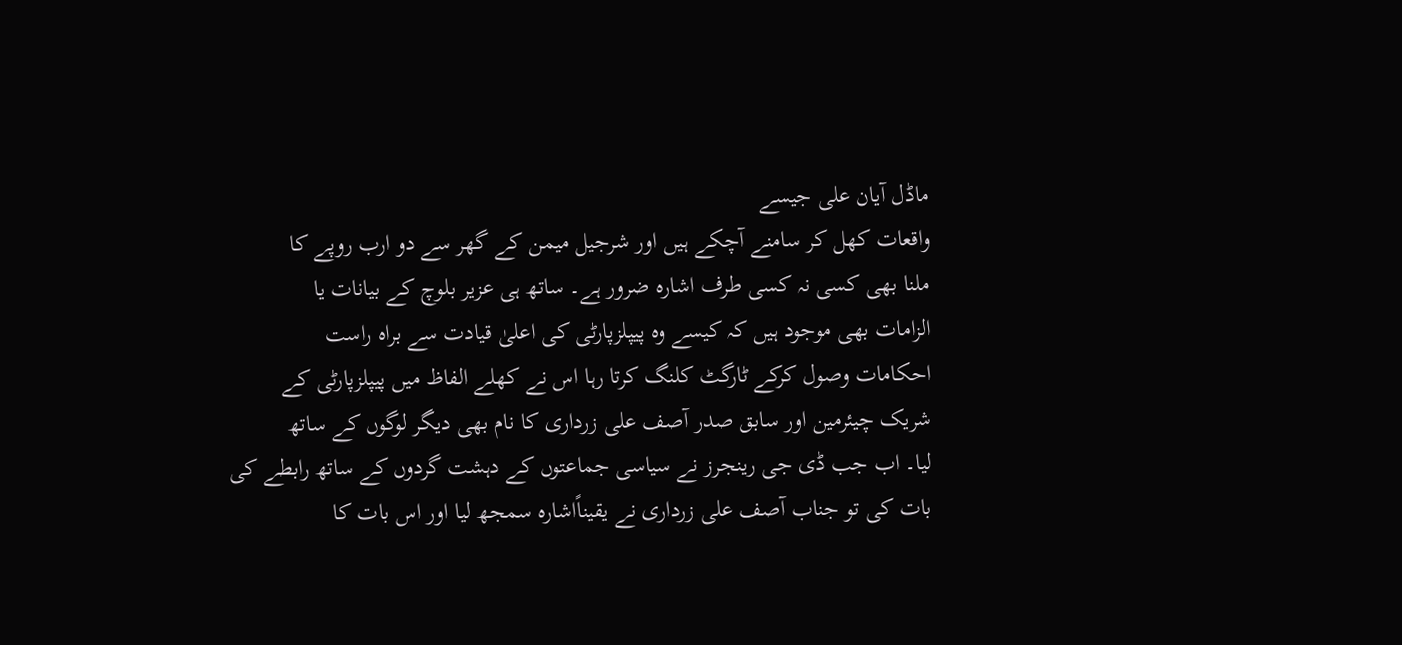ماڈل آیان علی جیسے
واقعات کھل کر سامنے آچکے ہیں اور شرجیل میمن کے گھر سے دو ارب روپے کا
ملنا بھی کسی نہ کسی طرف اشارہ ضرور ہے۔ ساتھ ہی عزیر بلوچ کے بیانات یا
الزامات بھی موجود ہیں کہ کیسے وہ پیپلزپارٹی کی اعلیٰ قیادت سے براہ راست
احکامات وصول کرکے ٹارگٹ کلنگ کرتا رہا اس نے کھلے الفاظ میں پیپلزپارٹی کے
شریک چیئرمین اور سابق صدر آصف علی زرداری کا نام بھی دیگر لوگوں کے ساتھ
لیا۔ اب جب ڈی جی رینجرز نے سیاسی جماعتوں کے دہشت گردوں کے ساتھ رابطے کی
بات کی تو جناب آصف علی زرداری نے یقیناًاشارہ سمجھ لیا اور اس بات کا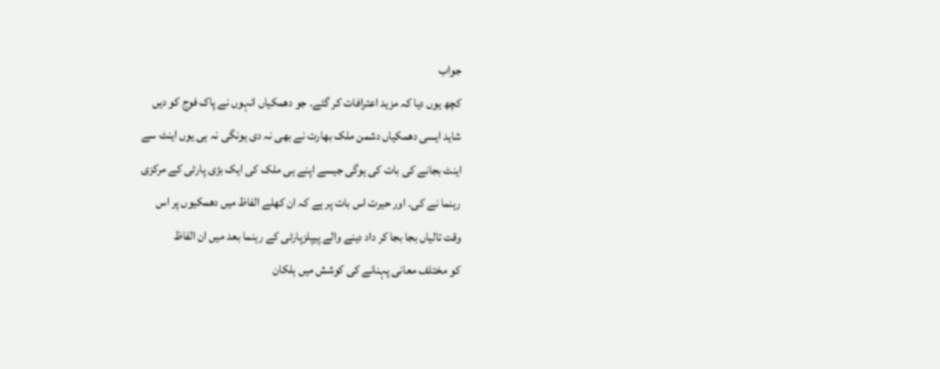جواب
کچھ یوں دیا کہ مزید اعترافات کر گئے۔ جو دھمکیاں انہوں نے پاک فوج کو دیں
شاید ایسی دھمکیاں دشمن ملک بھارت نے بھی نہ دی ہونگی نہ ہی یوں اینٹ سے
اینٹ بجانے کی بات کی ہوگی جیسے اپنے ہی ملک کی ایک بڑی پارٹی کے مرکزی
رہنما نے کی۔ اور حیرت اس بات پر ہے کہ ان کھلے الفاظ میں دھمکیوں پر اس
وقت تالیاں بجا بجا کر داد دینے والے پیپلزپارٹی کے رہنما بعد میں ان الفاظ
کو مختلف معانی پہنانے کی کوشش میں ہلکان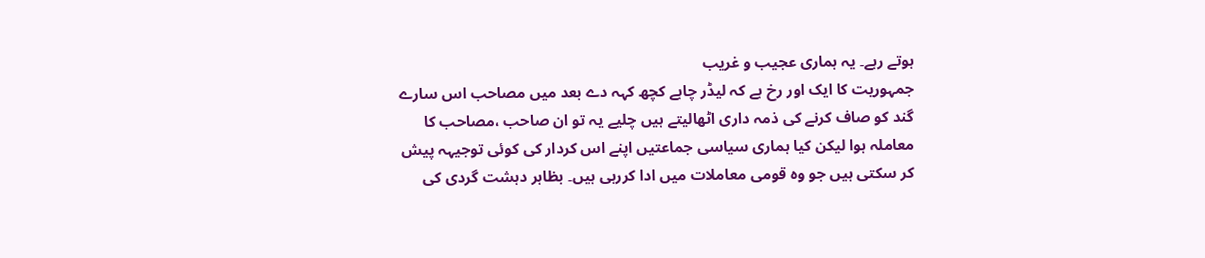ہوتے رہے۔ یہ ہماری عجیب و غریب
جمہوریت کا ایک اور رخ ہے کہ لیڈر چاہے کچھ کہہ دے بعد میں مصاحب اس سارے
گند کو صاف کرنے کی ذمہ داری اٹھالیتے ہیں چلیے یہ تو ان صاحب ،مصاحب کا
معاملہ ہوا لیکن کیا ہماری سیاسی جماعتیں اپنے اس کردار کی کوئی توجیہہ پیش
کر سکتی ہیں جو وہ قومی معاملات میں ادا کررہی ہیں۔ بظاہر دہشت گردی کی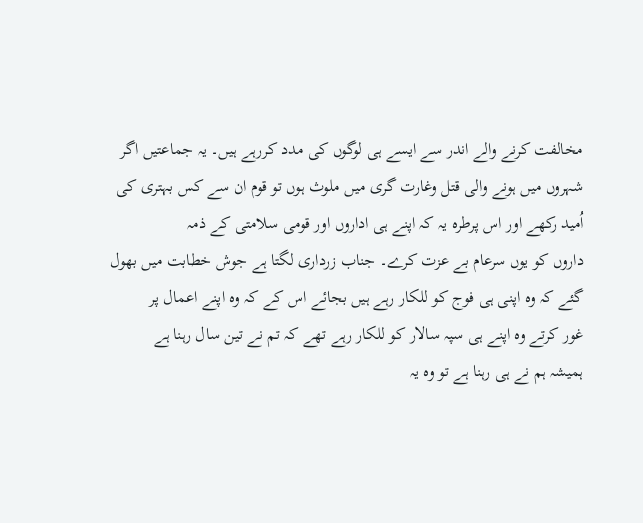مخالفت کرنے والے اندر سے ایسے ہی لوگوں کی مدد کررہے ہیں۔ یہ جماعتیں اگر
شہروں میں ہونے والی قتل وغارت گری میں ملوث ہوں تو قوم ان سے کس بہتری کی
اُمید رکھے اور اس پرطرہ یہ کہ اپنے ہی اداروں اور قومی سلامتی کے ذمہ
داروں کو یوں سرعام بے عزت کرے۔ جناب زرداری لگتا ہے جوش خطابت میں بھول
گئے کہ وہ اپنی ہی فوج کو للکار رہے ہیں بجائے اس کے کہ وہ اپنے اعمال پر
غور کرتے وہ اپنے ہی سپہ سالار کو للکار رہے تھے کہ تم نے تین سال رہنا ہے
ہمیشہ ہم نے ہی رہنا ہے تو وہ یہ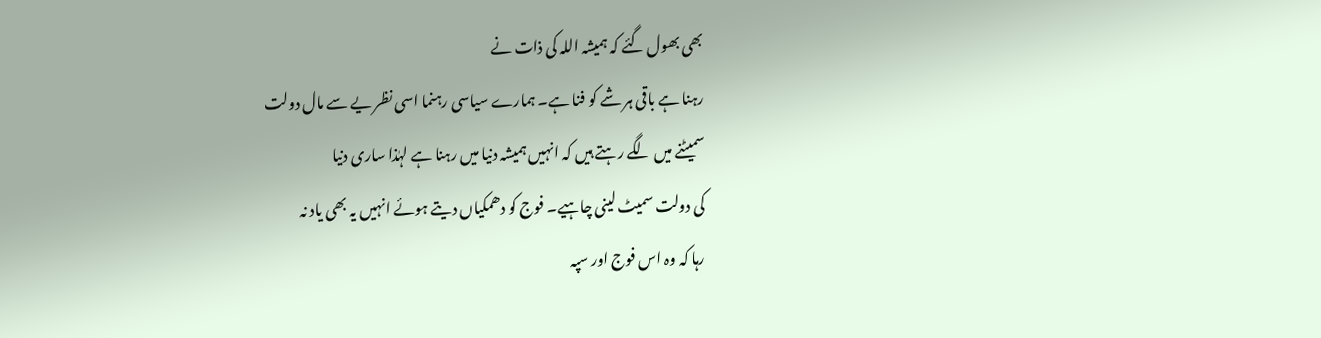بھی بھول گئے کہ ہمیشہ اللہ کی ذات نے
رہنا ہے باقی ہر شے کو فنا ہے۔ ہمارے سیاسی رہنما اسی نظر یے سے مال دولت
سمیٹنے میں لگے رہتے ہیں کہ انہیں ہمیشہ دنیا میں رہنا ہے لہٰذا ساری دنیا
کی دولت سمیٹ لینی چاہیے۔ فوج کو دھمکیاں دیتے ہوئے انہیں یہ بھی یاد نہ
رہا کہ وہ اس فوج اور سپہ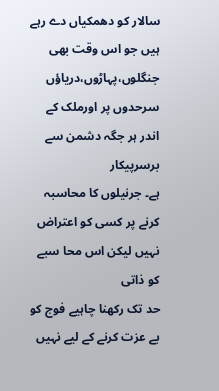سالار کو دھمکیاں دے رہے ہیں جو اس وقت بھی
جنگلوں،پہاڑوں،دریاؤں سرحدوں پر اورملک کے اندر ہر جگہ دشمن سے برسرپیکار
ہے۔ جرنیلوں کا محاسبہ کرنے پر کسی کو اعتراض نہیں لیکن اس محا سبے کو ذاتی
حد تک رکھنا چاہیے فوج کو بے عزت کرنے کے لیے نہیں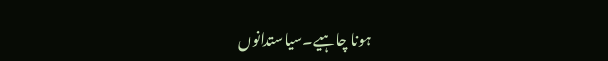ہونا چاہیے۔سیاستدانوں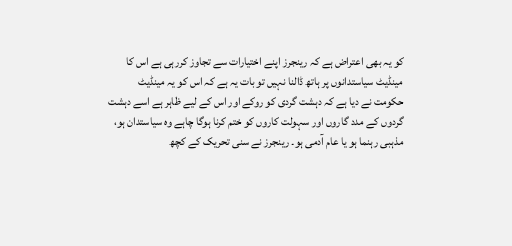کو یہ بھی اعتراض ہے کہ رینجرز اپنے اختیارات سے تجاوز کررہی ہے اس کا
مینڈیٹ سیاستدانوں پر ہاتھ ڈالنا نہیں تو بات یہ ہے کہ اس کو یہ مینڈیٹ
حکومت نے دیا ہے کہ دہشت گردی کو روکے اور اس کے لیے ظاہر ہے اسے دہشت
گردوں کے مدد گاروں اور سہولت کاروں کو ختم کرنا ہوگا چاہے وہ سیاستدان ہو،
مذہبی رہنما ہو یا عام آدمی ہو۔ رینجرز نے سنی تحریک کے کچھ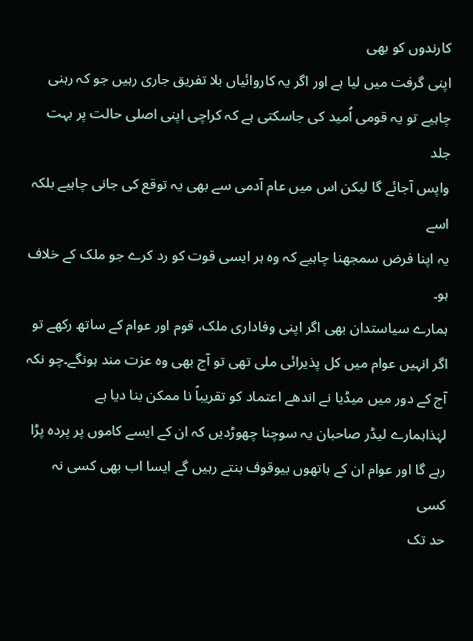کارندوں کو بھی
اپنی گرفت میں لیا ہے اور اگر یہ کاروائیاں بلا تفریق جاری رہیں جو کہ رہنی
چاہیے تو یہ قومی اُمید کی جاسکتی ہے کہ کراچی اپنی اصلی حالت پر بہت جلد
واپس آجائے گا لیکن اس میں عام آدمی سے بھی یہ توقع کی جانی چاہیے بلکہ اسے
یہ اپنا فرض سمجھنا چاہیے کہ وہ ہر ایسی قوت کو رد کرے جو ملک کے خلاف ہو۔
ہمارے سیاستدان بھی اگر اپنی وفاداری ملک، قوم اور عوام کے ساتھ رکھے تو
اگر انہیں عوام میں کل پذیرائی ملی تھی تو آج بھی وہ عزت مند ہونگے۔چو نکہ
آج کے دور میں میڈیا نے اندھے اعتماد کو تقریباً نا ممکن بنا دیا ہے
لہٰذاہمارے لیڈر صاحبان یہ سوچنا چھوڑدیں کہ ان کے ایسے کاموں پر پردہ پڑا
رہے گا اور عوام ان کے ہاتھوں بیوقوف بنتے رہیں گے ایسا اب بھی کسی نہ کسی
حد تک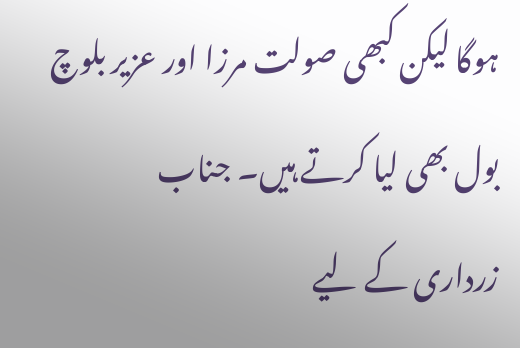ہوگا لیکن کبھی صولت مرزا اور عزیر بلوچ بول بھی لیا کرتے ہیں۔ جناب
زرداری کے لیے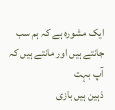ایک مشورہ ہے کہ ہم سب جانتے ہیں اور مانتے ہیں کہ آپ بہت
ذہین ہیں بازی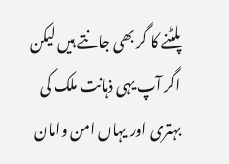پلٹنے کا گر بھی جانتے ہیں لیکن اگر آپ یہی ذہانت ملک کی
بہتری اور یہاں امن وامان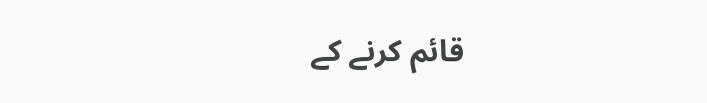قائم کرنے کے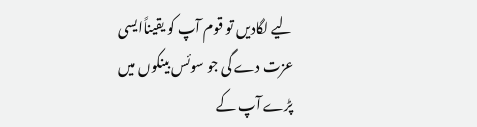لیے لگادیں تو قوم آپ کو یقیناًایسی
عزت دے گی جو سوئس بینکوں میں پڑے آپ کے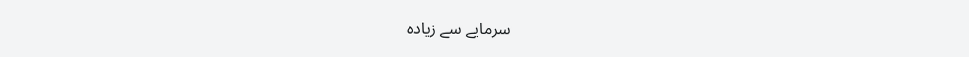سرمایے سے زیادہ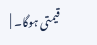قیمتی ہوگا۔ |